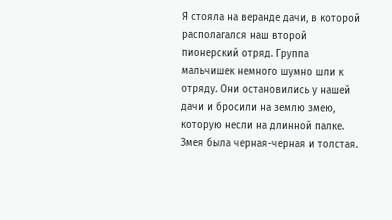Я стояла на веранде дачи, в которой располагался наш второй пионерский отряд. Группа мальчишек немного шумно шли к отряду. Они остановились у нашей дачи и бросили на землю змею, которую несли на длинной палке. Змея была черная-черная и толстая.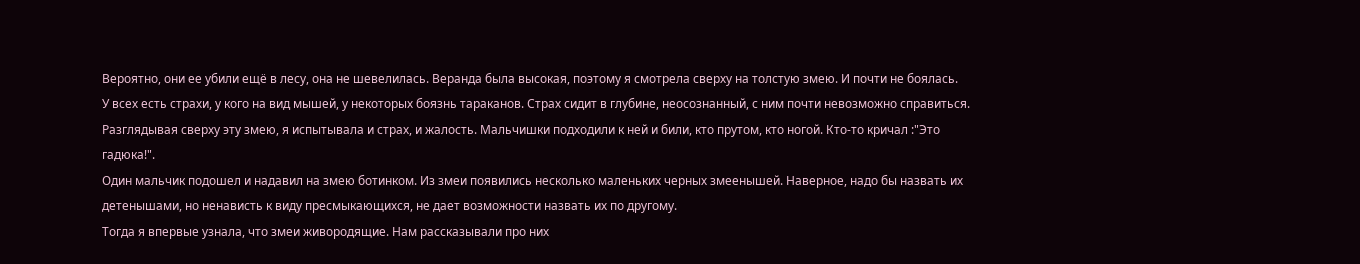Вероятно, они ее убили ещё в лесу, она не шевелилась. Веранда была высокая, поэтому я смотрела сверху на толстую змею. И почти не боялась.
У всех есть страхи, у кого на вид мышей, у некоторых боязнь тараканов. Страх сидит в глубине, неосознанный, с ним почти невозможно справиться.
Разглядывая сверху эту змею, я испытывала и страх, и жалость. Мальчишки подходили к ней и били, кто прутом, кто ногой. Кто-то кричал :"Это гадюка!".
Один мальчик подошел и надавил на змею ботинком. Из змеи появились несколько маленьких черных змеенышей. Наверное, надо бы назвать их детенышами, но ненависть к виду пресмыкающихся, не дает возможности назвать их по другому.
Тогда я впервые узнала, что змеи живородящие. Нам рассказывали про них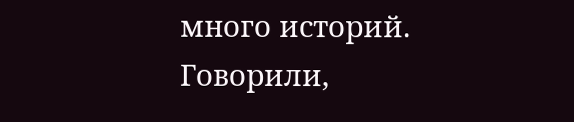много историй. Говорили,